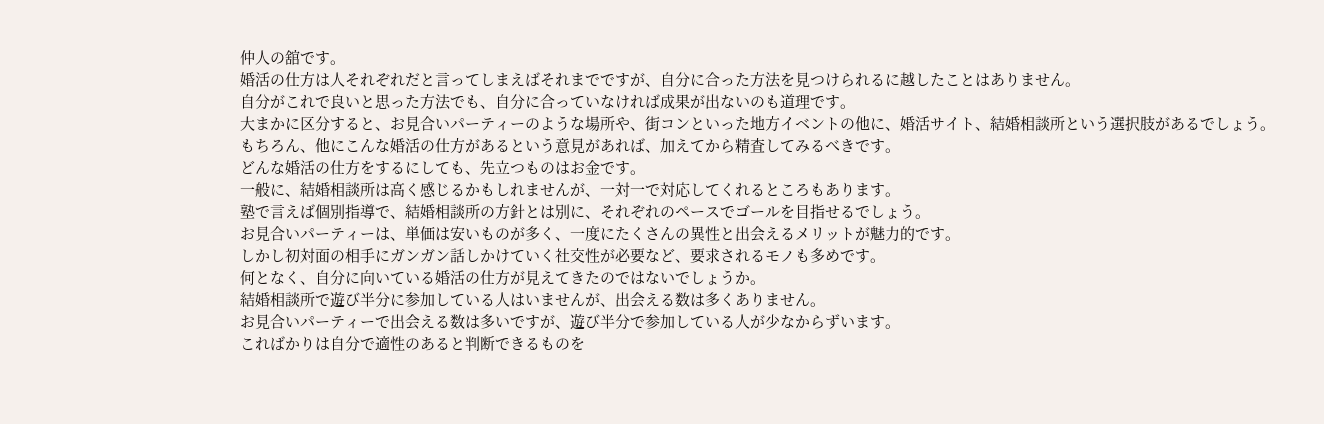仲人の舘です。
婚活の仕方は人それぞれだと言ってしまえばそれまでですが、自分に合った方法を見つけられるに越したことはありません。
自分がこれで良いと思った方法でも、自分に合っていなければ成果が出ないのも道理です。
大まかに区分すると、お見合いパーティーのような場所や、街コンといった地方イベントの他に、婚活サイト、結婚相談所という選択肢があるでしょう。
もちろん、他にこんな婚活の仕方があるという意見があれば、加えてから精査してみるべきです。
どんな婚活の仕方をするにしても、先立つものはお金です。
一般に、結婚相談所は高く感じるかもしれませんが、一対一で対応してくれるところもあります。
塾で言えば個別指導で、結婚相談所の方針とは別に、それぞれのペースでゴールを目指せるでしょう。
お見合いパーティーは、単価は安いものが多く、一度にたくさんの異性と出会えるメリットが魅力的です。
しかし初対面の相手にガンガン話しかけていく社交性が必要など、要求されるモノも多めです。
何となく、自分に向いている婚活の仕方が見えてきたのではないでしょうか。
結婚相談所で遊び半分に参加している人はいませんが、出会える数は多くありません。
お見合いパーティーで出会える数は多いですが、遊び半分で参加している人が少なからずいます。
こればかりは自分で適性のあると判断できるものを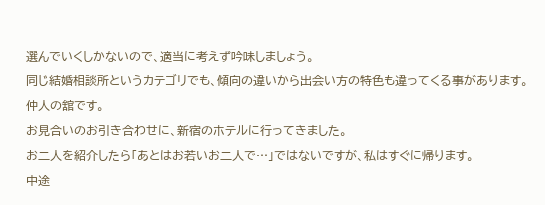選んでいくしかないので、適当に考えず吟味しましょう。
同じ結婚相談所というカテゴリでも、傾向の違いから出会い方の特色も違ってくる事があります。
仲人の舘です。
お見合いのお引き合わせに、新宿のホテルに行ってきました。
お二人を紹介したら「あとはお若いお二人で…」ではないですが、私はすぐに帰ります。
中途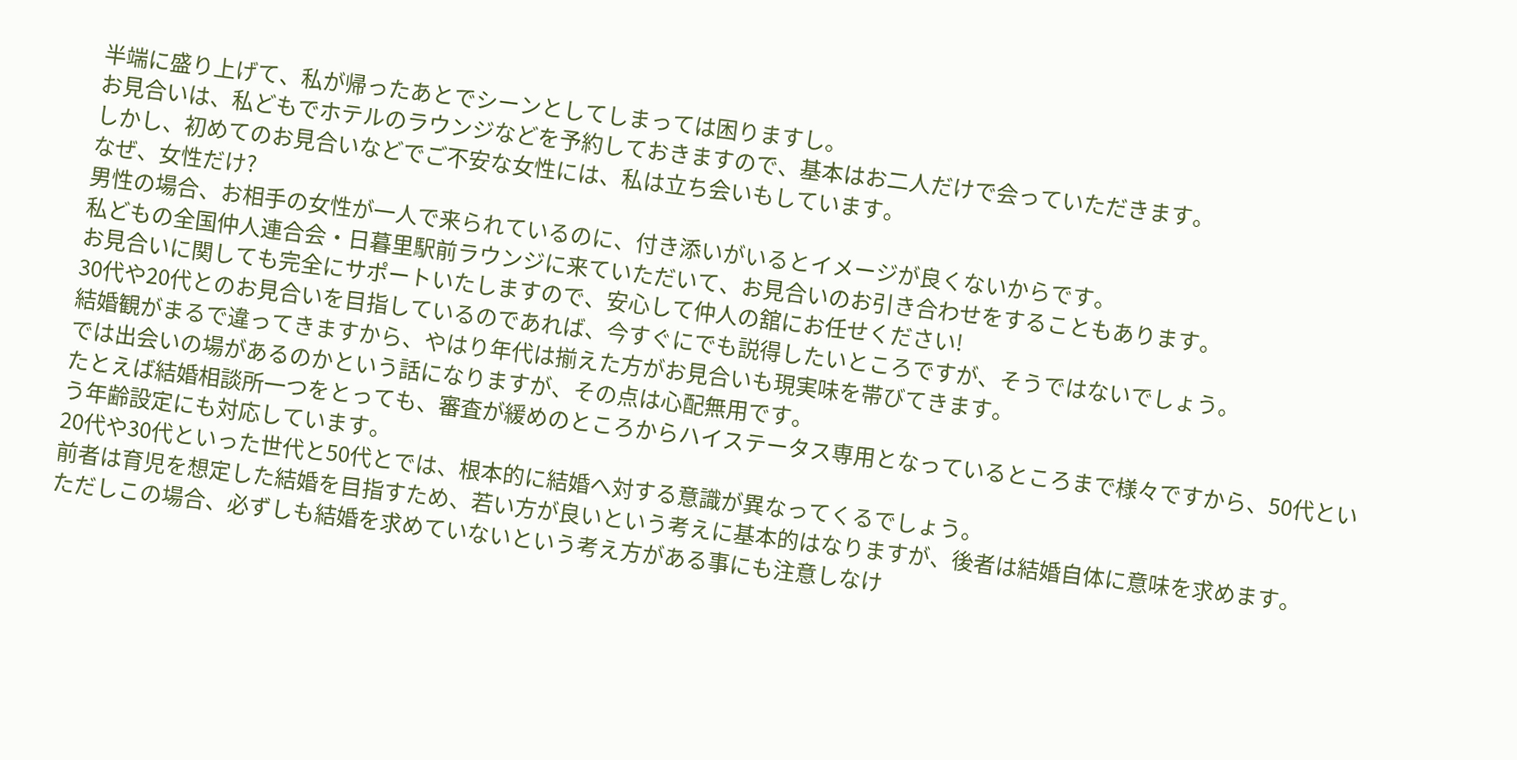半端に盛り上げて、私が帰ったあとでシーンとしてしまっては困りますし。
お見合いは、私どもでホテルのラウンジなどを予約しておきますので、基本はお二人だけで会っていただきます。
しかし、初めてのお見合いなどでご不安な女性には、私は立ち会いもしています。
なぜ、女性だけ?
男性の場合、お相手の女性が一人で来られているのに、付き添いがいるとイメージが良くないからです。
私どもの全国仲人連合会・日暮里駅前ラウンジに来ていただいて、お見合いのお引き合わせをすることもあります。
お見合いに関しても完全にサポートいたしますので、安心して仲人の舘にお任せください!
30代や20代とのお見合いを目指しているのであれば、今すぐにでも説得したいところですが、そうではないでしょう。
結婚観がまるで違ってきますから、やはり年代は揃えた方がお見合いも現実味を帯びてきます。
では出会いの場があるのかという話になりますが、その点は心配無用です。
たとえば結婚相談所一つをとっても、審査が緩めのところからハイステータス専用となっているところまで様々ですから、50代という年齢設定にも対応しています。
20代や30代といった世代と50代とでは、根本的に結婚へ対する意識が異なってくるでしょう。
前者は育児を想定した結婚を目指すため、若い方が良いという考えに基本的はなりますが、後者は結婚自体に意味を求めます。
ただしこの場合、必ずしも結婚を求めていないという考え方がある事にも注意しなけ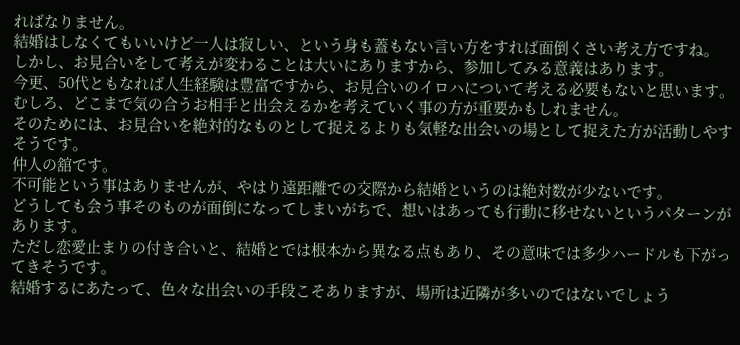ればなりません。
結婚はしなくてもいいけど一人は寂しい、という身も蓋もない言い方をすれば面倒くさい考え方ですね。
しかし、お見合いをして考えが変わることは大いにありますから、参加してみる意義はあります。
今更、50代ともなれば人生経験は豊富ですから、お見合いのイロハについて考える必要もないと思います。
むしろ、どこまで気の合うお相手と出会えるかを考えていく事の方が重要かもしれません。
そのためには、お見合いを絶対的なものとして捉えるよりも気軽な出会いの場として捉えた方が活動しやすそうです。
仲人の舘です。
不可能という事はありませんが、やはり遠距離での交際から結婚というのは絶対数が少ないです。
どうしても会う事そのものが面倒になってしまいがちで、想いはあっても行動に移せないというパターンがあります。
ただし恋愛止まりの付き合いと、結婚とでは根本から異なる点もあり、その意味では多少ハードルも下がってきそうです。
結婚するにあたって、色々な出会いの手段こそありますが、場所は近隣が多いのではないでしょう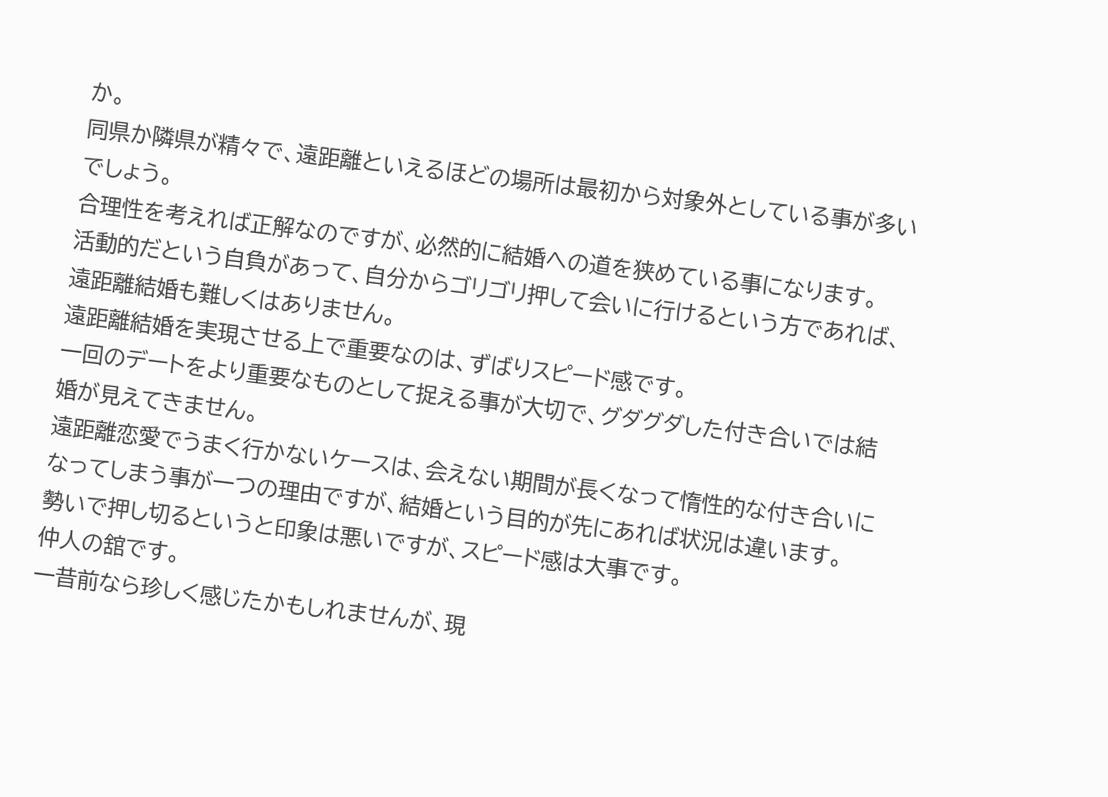か。
同県か隣県が精々で、遠距離といえるほどの場所は最初から対象外としている事が多いでしょう。
合理性を考えれば正解なのですが、必然的に結婚への道を狭めている事になります。
活動的だという自負があって、自分からゴリゴリ押して会いに行けるという方であれば、遠距離結婚も難しくはありません。
遠距離結婚を実現させる上で重要なのは、ずばりスピード感です。
一回のデートをより重要なものとして捉える事が大切で、グダグダした付き合いでは結婚が見えてきません。
遠距離恋愛でうまく行かないケースは、会えない期間が長くなって惰性的な付き合いになってしまう事が一つの理由ですが、結婚という目的が先にあれば状況は違います。
勢いで押し切るというと印象は悪いですが、スピード感は大事です。
仲人の舘です。
一昔前なら珍しく感じたかもしれませんが、現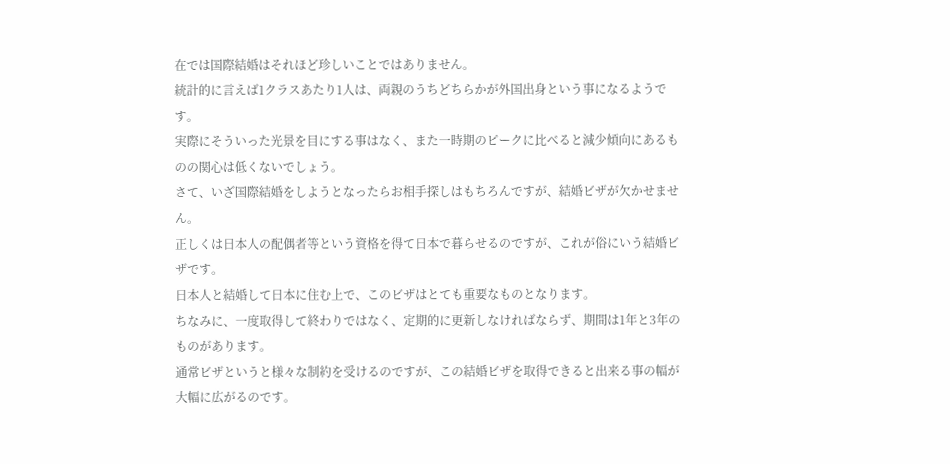在では国際結婚はそれほど珍しいことではありません。
統計的に言えば1クラスあたり1人は、両親のうちどちらかが外国出身という事になるようです。
実際にそういった光景を目にする事はなく、また一時期のピークに比べると減少傾向にあるものの関心は低くないでしょう。
さて、いざ国際結婚をしようとなったらお相手探しはもちろんですが、結婚ビザが欠かせません。
正しくは日本人の配偶者等という資格を得て日本で暮らせるのですが、これが俗にいう結婚ビザです。
日本人と結婚して日本に住む上で、このビザはとても重要なものとなります。
ちなみに、一度取得して終わりではなく、定期的に更新しなければならず、期間は1年と3年のものがあります。
通常ビザというと様々な制約を受けるのですが、この結婚ビザを取得できると出来る事の幅が大幅に広がるのです。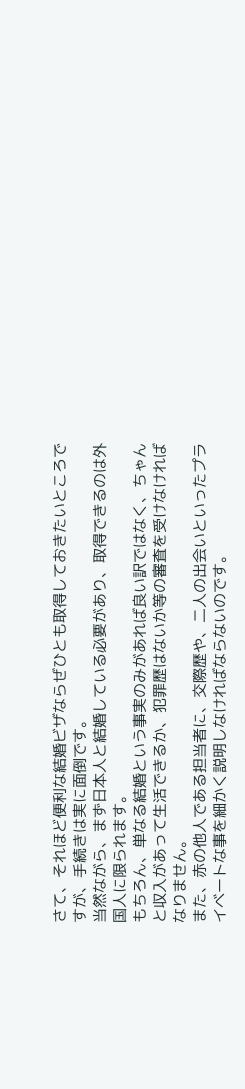さて、それほど便利な結婚ビザならぜひとも取得しておきたいところですが、手続きは実に面倒です。
当然ながら、まず日本人と結婚している必要があり、取得できるのは外国人に限られます。
もちろん、単なる結婚という事実のみがあれば良い訳ではなく、ちゃんと収入があって生活できるか、犯罪歴はないか等の審査を受けなければなりません。
また、赤の他人である担当者に、交際歴や、二人の出会いといったプライベートな事を細かく説明しなければならないのです。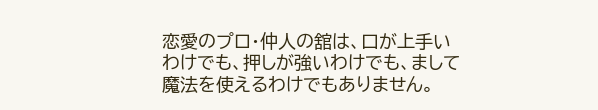恋愛のプロ・仲人の舘は、口が上手いわけでも、押しが強いわけでも、まして魔法を使えるわけでもありません。